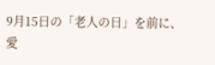9月15日の「老人の日」を前に、愛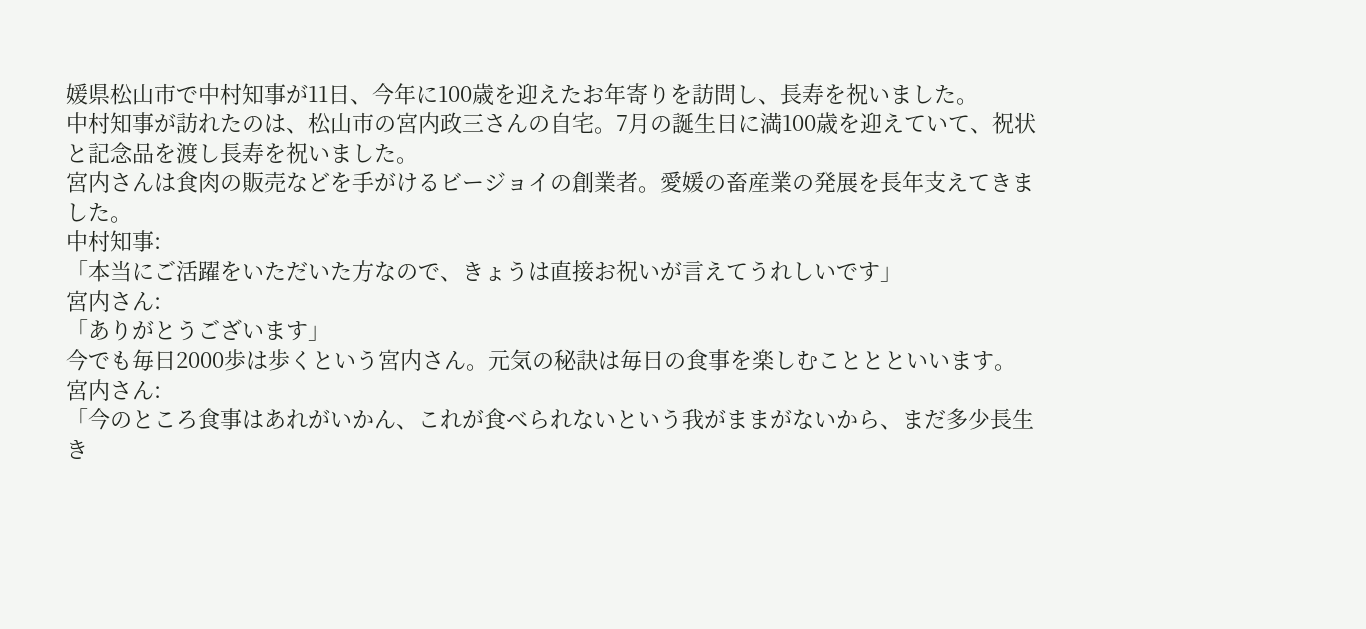媛県松山市で中村知事が11日、今年に100歳を迎えたお年寄りを訪問し、長寿を祝いました。
中村知事が訪れたのは、松山市の宮内政三さんの自宅。7月の誕生日に満100歳を迎えていて、祝状と記念品を渡し長寿を祝いました。
宮内さんは食肉の販売などを手がけるビージョイの創業者。愛媛の畜産業の発展を長年支えてきました。
中村知事:
「本当にご活躍をいただいた方なので、きょうは直接お祝いが言えてうれしいです」
宮内さん:
「ありがとうございます」
今でも毎日2000歩は歩くという宮内さん。元気の秘訣は毎日の食事を楽しむこととといいます。
宮内さん:
「今のところ食事はあれがいかん、これが食べられないという我がままがないから、まだ多少長生き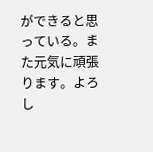ができると思っている。また元気に頑張ります。よろし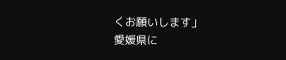くお願いします」
愛媛県に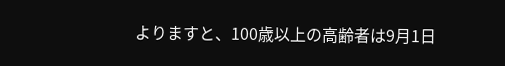よりますと、100歳以上の高齢者は9月1日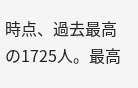時点、過去最高の1725人。最高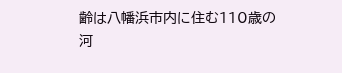齢は八幡浜市内に住む110歳の河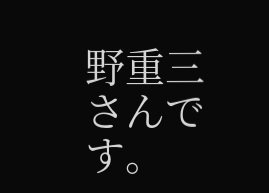野重三さんです。